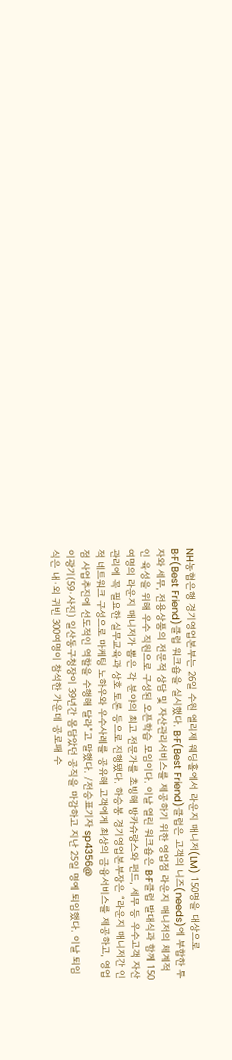NH농협은행 경기영업본부는 26일 수원 엘리제 웨딩홀에서 라운지 매니저(LM) 150명을 대상으로 B·F(Best Friend)클럽 워크숍을 실시했다. B·F(Best Friend)클럽은 고객의 니즈(needs)에 부합한 투자와 세무, 전용상품의 전문적 상담 및 자산관리서비스를 제공하기 위한 영업점 라운지 매니저의 체계적인 육성을 위해 우수 직원으로 구성된 오픈학습 모임이다. 이날 열린 워크숍은 B·F클럽 발대식과 함께 150여명의 라운지 매니저가 뽑은 각 분야의 최고 전문가를 초빙해 방카슈랑스와 펀드, 세무 등 우수고객 자산관리에 꼭 필요한 실무교육과 상호 토론 등으로 진행됐다. 하승봉 경기영업본부장은 “라운지 매니저간 인적 네트워크 구성으로 마케팅 노하우와 우수사례를 공유해 고객에게 최상의 금융서비스를 제공하고, 영업점 사업추진에 선도적인 역할을 수행해 달라”고 말했다. /전승표기자 sp4356@
이광기(59·사진) 일산동구청장이 39년간 몸담았던 공직을 마감하고 지난 25일 명예 퇴임했다. 이날 퇴임식은 내·외 귀빈 300여명이 참석한 가운데 공로패 수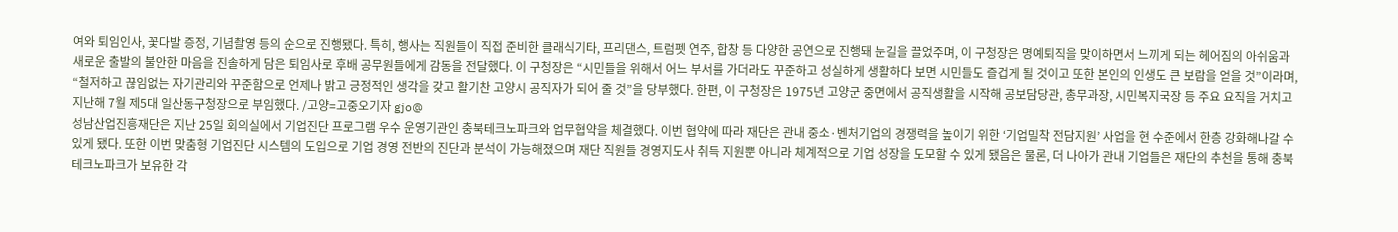여와 퇴임인사, 꽃다발 증정, 기념촬영 등의 순으로 진행됐다. 특히, 행사는 직원들이 직접 준비한 클래식기타, 프리댄스, 트럼펫 연주, 합창 등 다양한 공연으로 진행돼 눈길을 끌었주며, 이 구청장은 명예퇴직을 맞이하면서 느끼게 되는 헤어짐의 아쉬움과 새로운 출발의 불안한 마음을 진솔하게 담은 퇴임사로 후배 공무원들에게 감동을 전달했다. 이 구청장은 “시민들을 위해서 어느 부서를 가더라도 꾸준하고 성실하게 생활하다 보면 시민들도 즐겁게 될 것이고 또한 본인의 인생도 큰 보람을 얻을 것”이라며, “철저하고 끊임없는 자기관리와 꾸준함으로 언제나 밝고 긍정적인 생각을 갖고 활기찬 고양시 공직자가 되어 줄 것”을 당부했다. 한편, 이 구청장은 1975년 고양군 중면에서 공직생활을 시작해 공보담당관, 총무과장, 시민복지국장 등 주요 요직을 거치고 지난해 7월 제5대 일산동구청장으로 부임했다. /고양=고중오기자 gjo@
성남산업진흥재단은 지난 25일 회의실에서 기업진단 프로그램 우수 운영기관인 충북테크노파크와 업무협약을 체결했다. 이번 협약에 따라 재단은 관내 중소·벤처기업의 경쟁력을 높이기 위한 ‘기업밀착 전담지원’ 사업을 현 수준에서 한층 강화해나갈 수 있게 됐다. 또한 이번 맞춤형 기업진단 시스템의 도입으로 기업 경영 전반의 진단과 분석이 가능해졌으며 재단 직원들 경영지도사 취득 지원뿐 아니라 체계적으로 기업 성장을 도모할 수 있게 됐음은 물론, 더 나아가 관내 기업들은 재단의 추천을 통해 충북테크노파크가 보유한 각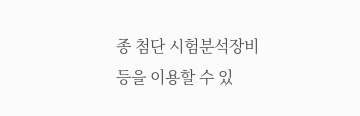종 첨단 시험분석장비 등을 이용할 수 있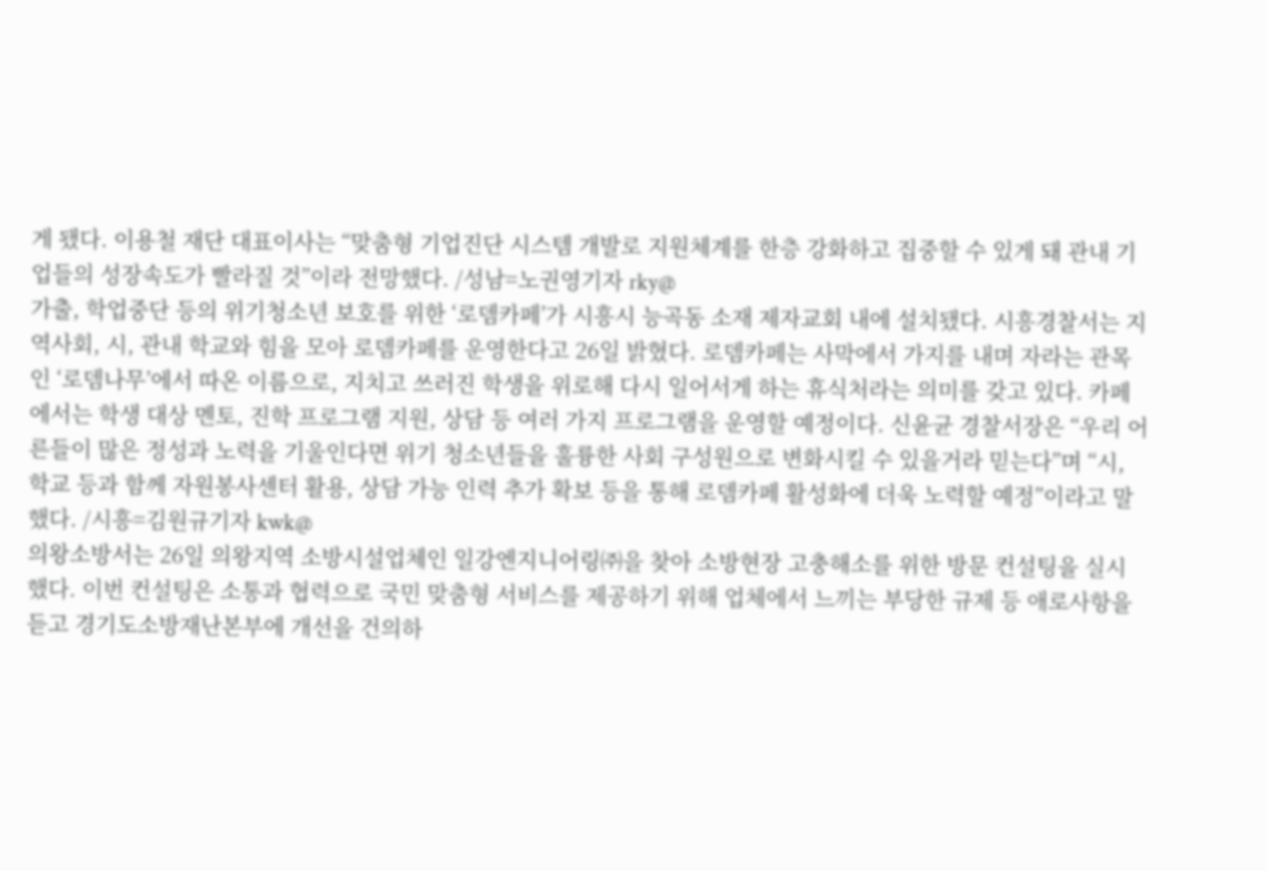게 됐다. 이용철 재단 대표이사는 “맞춤형 기업진단 시스템 개발로 지원체계를 한층 강화하고 집중할 수 있게 돼 관내 기업들의 성장속도가 빨라질 것”이라 전망했다. /성남=노권영기자 rky@
가출, 학업중단 등의 위기청소년 보호를 위한 ‘로뎀카페’가 시흥시 능곡동 소재 제자교회 내에 설치됐다. 시흥경찰서는 지역사회, 시, 관내 학교와 힘을 모아 로뎀카페를 운영한다고 26일 밝혔다. 로뎀카페는 사막에서 가지를 내며 자라는 관목인 ‘로뎀나무’에서 따온 이름으로, 지치고 쓰러진 학생을 위로해 다시 일어서게 하는 휴식처라는 의미를 갖고 있다. 카페에서는 학생 대상 멘토, 진학 프로그램 지원, 상담 등 여러 가지 프로그램을 운영할 예정이다. 신윤균 경찰서장은 “우리 어른들이 많은 정성과 노력을 기울인다면 위기 청소년들을 훌륭한 사회 구성원으로 변화시킬 수 있을거라 믿는다”며 “시, 학교 등과 함께 자원봉사센터 활용, 상담 가능 인력 추가 확보 등을 통해 로뎀카페 활성화에 더욱 노력할 예정”이라고 말했다. /시흥=김원규기자 kwk@
의왕소방서는 26일 의왕지역 소방시설업체인 일강엔지니어링㈜을 찾아 소방현장 고충해소를 위한 방문 컨설팅을 실시했다. 이번 컨설팅은 소통과 협력으로 국민 맞춤형 서비스를 제공하기 위해 업체에서 느끼는 부당한 규제 등 애로사항을 듣고 경기도소방재난본부에 개선을 건의하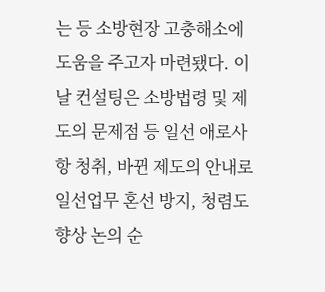는 등 소방현장 고충해소에 도움을 주고자 마련됐다. 이날 컨설팅은 소방법령 및 제도의 문제점 등 일선 애로사항 청취, 바뀐 제도의 안내로 일선업무 혼선 방지, 청렴도 향상 논의 순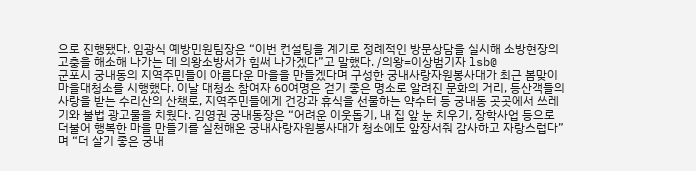으로 진행됐다. 임광식 예방민원팀장은 “이번 컨설팅을 계기로 정례적인 방문상담을 실시해 소방현장의 고충을 해소해 나가는 데 의왕소방서가 힘써 나가겠다”고 말했다. /의왕=이상범기자 lsb@
군포시 궁내동의 지역주민들이 아름다운 마을을 만들겠다며 구성한 궁내사랑자원봉사대가 최근 봄맞이 마을대청소를 시행했다. 이날 대청소 참여자 60여명은 걷기 좋은 명소로 알려진 문화의 거리, 등산객들의 사랑을 받는 수리산의 산책로, 지역주민들에게 건강과 휴식을 선물하는 약수터 등 궁내동 곳곳에서 쓰레기와 불법 광고물을 치웠다. 김영권 궁내동장은 “어려운 이웃돕기, 내 집 앞 눈 치우기, 장학사업 등으로 더불어 행복한 마을 만들기를 실천해온 궁내사랑자원봉사대가 청소에도 앞장서줘 감사하고 자랑스럽다”며 “더 살기 좋은 궁내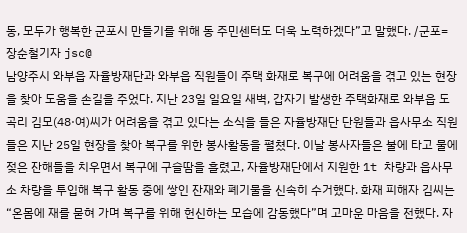동, 모두가 행복한 군포시 만들기를 위해 동 주민센터도 더욱 노력하겠다”고 말했다. /군포=장순철기자 jsc@
남양주시 와부읍 자율방재단과 와부읍 직원들이 주택 화재로 복구에 어려움을 겪고 있는 현장을 찾아 도움을 손길을 주었다. 지난 23일 일요일 새벽, 갑자기 발생한 주택화재로 와부읍 도곡리 김모(48·여)씨가 어려움을 겪고 있다는 소식을 들은 자율방재단 단원들과 읍사무소 직원들은 지난 25일 현장을 찾아 복구를 위한 봉사활동을 펼쳤다. 이날 봉사자들은 불에 타고 물에 젖은 잔해들을 치우면서 복구에 구슬땀을 흘렸고, 자율방재단에서 지원한 1t 차량과 읍사무소 차량을 투입해 복구 활동 중에 쌓인 잔재와 폐기물을 신속히 수거했다. 화재 피해자 김씨는 “온몸에 재를 묻혀 가며 복구를 위해 헌신하는 모습에 감동했다”며 고마운 마음을 전했다. 자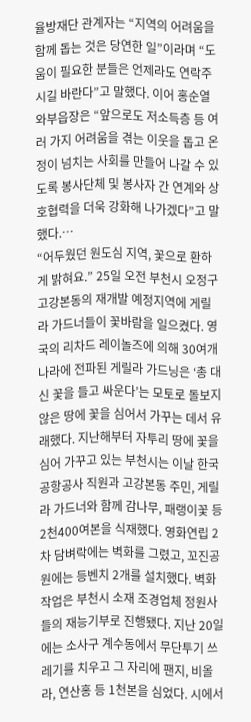율방재단 관계자는 “지역의 어려움을 함께 돕는 것은 당연한 일”이라며 “도움이 필요한 분들은 언제라도 연락주시길 바란다”고 말했다. 이어 홍순열 와부읍장은 “앞으로도 저소득층 등 여러 가지 어려움을 겪는 이웃을 돕고 온정이 넘치는 사회를 만들어 나갈 수 있도록 봉사단체 및 봉사자 간 연계와 상호협력을 더욱 강화해 나가겠다”고 말했다.…
“어두웠던 원도심 지역, 꽃으로 환하게 밝혀요.” 25일 오전 부천시 오정구 고강본동의 재개발 예정지역에 게릴라 가드너들이 꽃바람을 일으켰다. 영국의 리차드 레이놀즈에 의해 30여개 나라에 전파된 게릴라 가드닝은 ‘총 대신 꽃을 들고 싸운다’는 모토로 돌보지 않은 땅에 꽃을 심어서 가꾸는 데서 유래했다. 지난해부터 자투리 땅에 꽃을 심어 가꾸고 있는 부천시는 이날 한국공항공사 직원과 고강본동 주민, 게릴라 가드너와 함께 감나무, 패랭이꽃 등 2천400여본을 식재했다. 영화연립 2차 담벼락에는 벽화를 그렸고, 꼬진공원에는 등벤치 2개를 설치했다. 벽화 작업은 부천시 소재 조경업체 정원사들의 재능기부로 진행됐다. 지난 20일에는 소사구 계수동에서 무단투기 쓰레기를 치우고 그 자리에 팬지, 비올라, 연산홍 등 1천본을 심었다. 시에서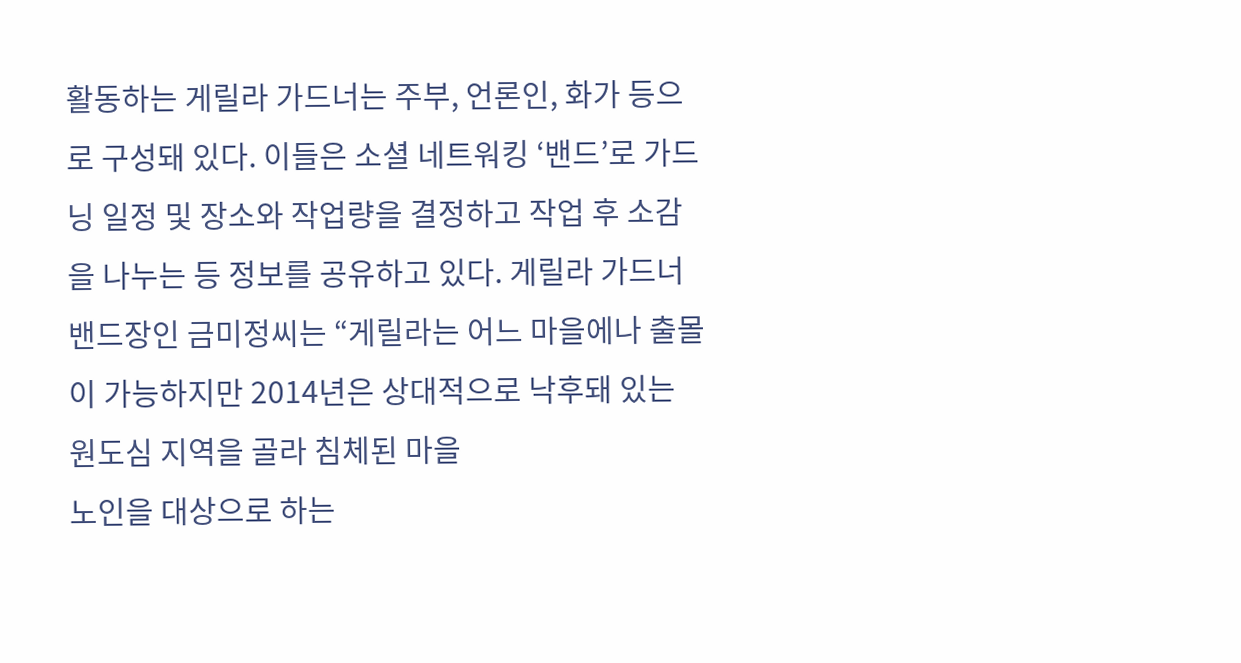활동하는 게릴라 가드너는 주부, 언론인, 화가 등으로 구성돼 있다. 이들은 소셜 네트워킹 ‘밴드’로 가드닝 일정 및 장소와 작업량을 결정하고 작업 후 소감을 나누는 등 정보를 공유하고 있다. 게릴라 가드너 밴드장인 금미정씨는 “게릴라는 어느 마을에나 출몰이 가능하지만 2014년은 상대적으로 낙후돼 있는 원도심 지역을 골라 침체된 마을
노인을 대상으로 하는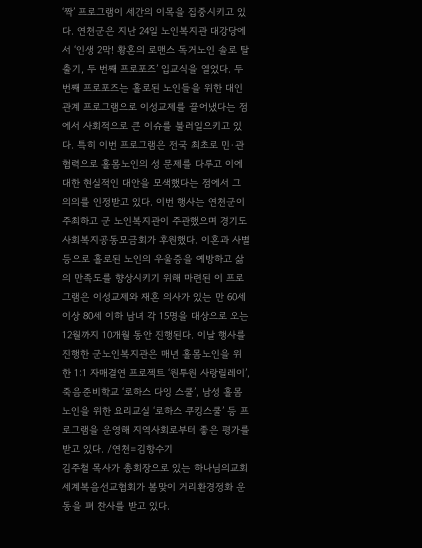‘짝’ 프로그램이 세간의 이목을 집중시키고 있다. 연천군은 지난 24일 노인복지관 대강당에서 ‘인생 2막! 황혼의 로맨스 독거노인 솔로 탈출기, 두 번째 프로포즈’ 입교식을 열었다. 두 번째 프로포즈는 홀로된 노인들을 위한 대인관계 프로그램으로 이성교제를 끌어냈다는 점에서 사회적으로 큰 이슈를 불러일으키고 있다. 특히 이번 프로그램은 전국 최초로 민·관 협력으로 홀몸노인의 성 문제를 다루고 이에 대한 현실적인 대안을 모색했다는 점에서 그 의의를 인정받고 있다. 이번 행사는 연천군이 주최하고 군 노인복지관이 주관했으며 경기도사회복지공동모금회가 후원했다. 이혼과 사별 등으로 홀로된 노인의 우울증을 예방하고 삶의 만족도를 향상시키기 위해 마련된 이 프로그램은 이성교제와 재혼 의사가 있는 만 60세 이상 80세 이하 남녀 각 15명을 대상으로 오는 12월까지 10개월 동안 진행된다. 이날 행사를 진행한 군노인복지관은 매년 홀몸노인을 위한 1:1 자매결연 프로젝트 ‘원투원 사랑릴레이’, 죽음준비학교 ‘로하스 다잉 스쿨’, 남성 홀몸노인을 위한 요리교실 ‘로하스 쿠킹스쿨’ 등 프로그램을 운영해 지역사회로부터 좋은 평가를 받고 있다. /연천=김항수기
김주철 목사가 총회장으로 있는 하나님의교회 세계복음선교협회가 봄맞이 거리환경정화 운동을 펴 찬사를 받고 있다.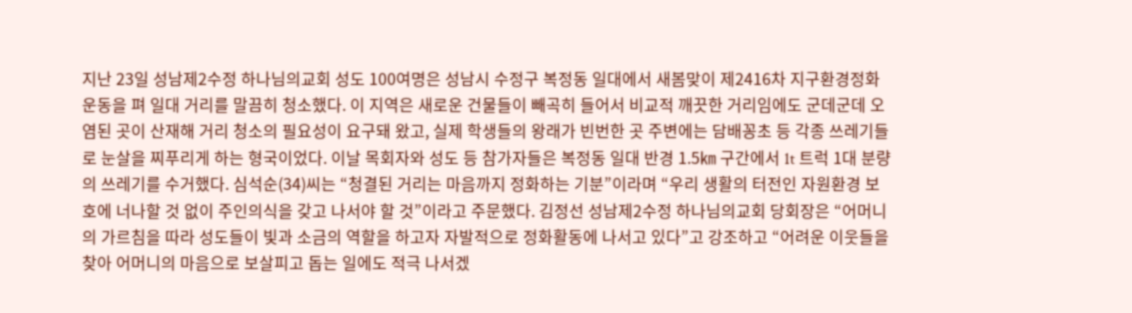지난 23일 성남제2수정 하나님의교회 성도 100여명은 성남시 수정구 복정동 일대에서 새봄맞이 제2416차 지구환경정화운동을 펴 일대 거리를 말끔히 청소했다. 이 지역은 새로운 건물들이 빼곡히 들어서 비교적 깨끗한 거리임에도 군데군데 오염된 곳이 산재해 거리 청소의 필요성이 요구돼 왔고, 실제 학생들의 왕래가 빈번한 곳 주변에는 담배꽁초 등 각종 쓰레기들로 눈살을 찌푸리게 하는 형국이었다. 이날 목회자와 성도 등 참가자들은 복정동 일대 반경 1.5㎞ 구간에서 1t 트럭 1대 분량의 쓰레기를 수거했다. 심석순(34)씨는 “청결된 거리는 마음까지 정화하는 기분”이라며 “우리 생활의 터전인 자원환경 보호에 너나할 것 없이 주인의식을 갖고 나서야 할 것”이라고 주문했다. 김정선 성남제2수정 하나님의교회 당회장은 “어머니의 가르침을 따라 성도들이 빛과 소금의 역할을 하고자 자발적으로 정화활동에 나서고 있다”고 강조하고 “어려운 이웃들을 찾아 어머니의 마음으로 보살피고 돕는 일에도 적극 나서겠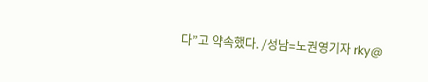다”고 약속했다. /성남=노권영기자 rky@